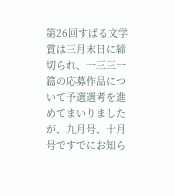第26回すばる文学賞は三月末日に締切られ、一三三一篇の応募作品について予選選考を進めてまいりましたが、九月号、十月号ですでにお知ら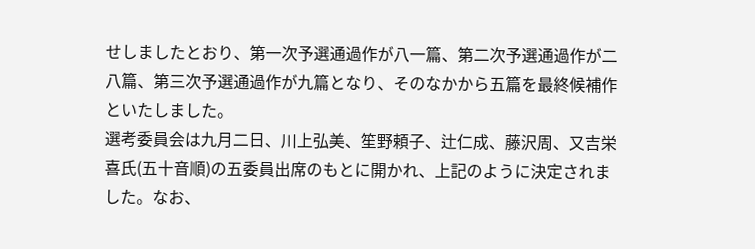せしましたとおり、第一次予選通過作が八一篇、第二次予選通過作が二八篇、第三次予選通過作が九篇となり、そのなかから五篇を最終候補作といたしました。
選考委員会は九月二日、川上弘美、笙野頼子、辻仁成、藤沢周、又吉栄喜氏(五十音順)の五委員出席のもとに開かれ、上記のように決定されました。なお、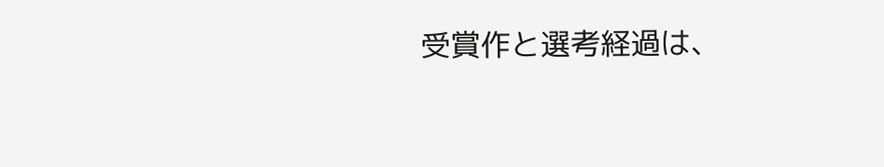受賞作と選考経過は、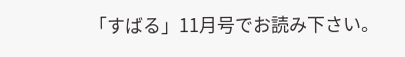「すばる」11月号でお読み下さい。